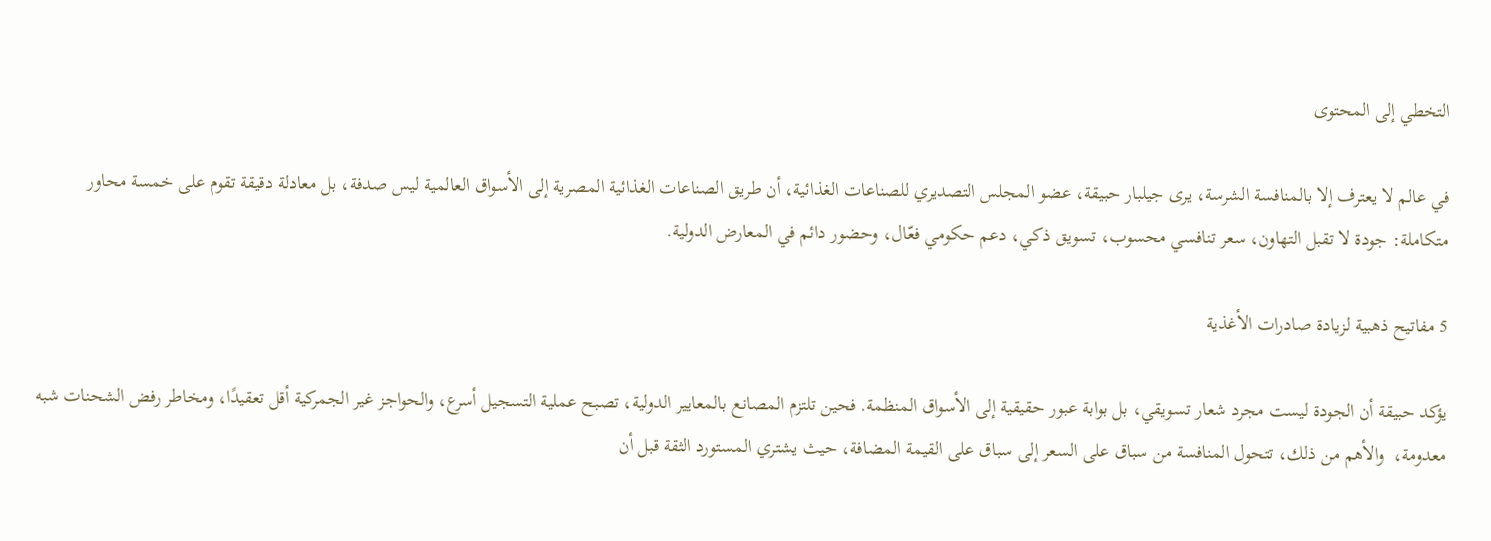التخطي إلى المحتوى

في عالم لا يعترف إلا بالمنافسة الشرسة، يرى جيلبار حبيقة، عضو المجلس التصديري للصناعات الغذائية، أن طريق الصناعات الغذائية المصرية إلى الأسواق العالمية ليس صدفة، بل معادلة دقيقة تقوم على خمسة محاور متكاملة: جودة لا تقبل التهاون، سعر تنافسي محسوب، تسويق ذكي، دعم حكومي فعّال، وحضور دائم في المعارض الدولية.

5 مفاتيح ذهبية لزيادة صادرات الأغذية

يؤكد حبيقة أن الجودة ليست مجرد شعار تسويقي، بل بوابة عبور حقيقية إلى الأسواق المنظمة. فحين تلتزم المصانع بالمعايير الدولية، تصبح عملية التسجيل أسرع، والحواجز غير الجمركية أقل تعقيدًا، ومخاطر رفض الشحنات شبه معدومة،  والأهم من ذلك، تتحول المنافسة من سباق على السعر إلى سباق على القيمة المضافة، حيث يشتري المستورد الثقة قبل أن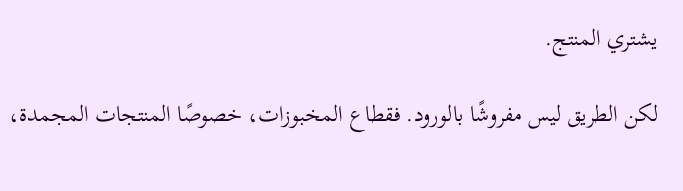يشتري المنتج.

لكن الطريق ليس مفروشًا بالورود. فقطاع المخبوزات، خصوصًا المنتجات المجمدة،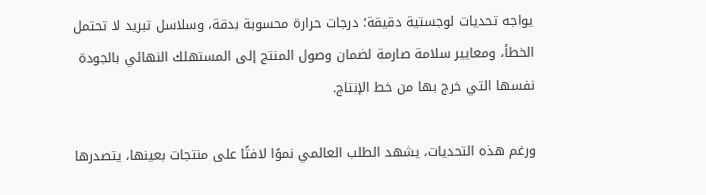يواجه تحديات لوجستية دقيقة؛ درجات حرارة محسوبة بدقة، وسلاسل تبريد لا تحتمل الخطأ، ومعايير سلامة صارمة لضمان وصول المنتج إلى المستهلك النهائي بالجودة نفسها التي خرج بها من خط الإنتاج.

ورغم هذه التحديات، يشهد الطلب العالمي نموًا لافتًا على منتجات بعينها، يتصدرها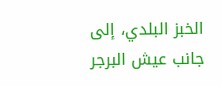الخبز البلدي، إلى جانب عيش البرجر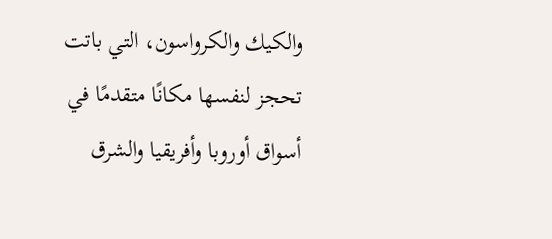والكيك والكرواسون، التي باتت تحجز لنفسها مكانًا متقدمًا في أسواق أوروبا وأفريقيا والشرق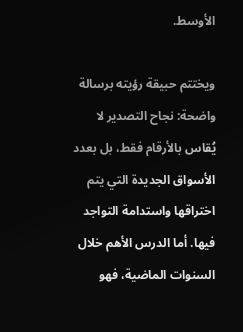الأوسط.

ويختتم حبيقة رؤيته برسالة واضحة: نجاح التصدير لا يُقاس بالأرقام فقط، بل بعدد الأسواق الجديدة التي يتم اختراقها واستدامة التواجد فيها. أما الدرس الأهم خلال السنوات الماضية، فهو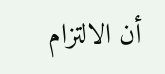أن الالتزام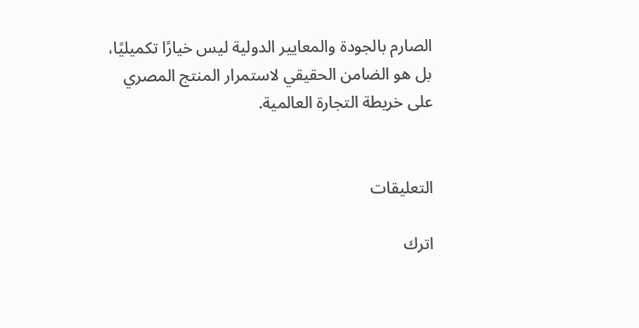الصارم بالجودة والمعايير الدولية ليس خيارًا تكميليًا، بل هو الضامن الحقيقي لاستمرار المنتج المصري على خريطة التجارة العالمية.


التعليقات

اترك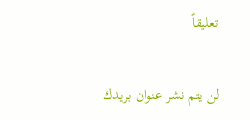تعليقاً

لن يتم نشر عنوان بريدك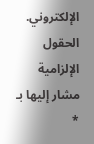الإلكتروني. الحقول الإلزامية مشار إليها بـ *